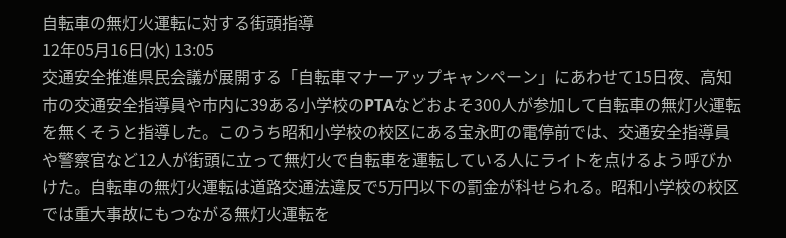自転車の無灯火運転に対する街頭指導
12年05月16日(水) 13:05
交通安全推進県民会議が展開する「自転車マナーアップキャンペーン」にあわせて15日夜、高知市の交通安全指導員や市内に39ある小学校のPTAなどおよそ300人が参加して自転車の無灯火運転を無くそうと指導した。このうち昭和小学校の校区にある宝永町の電停前では、交通安全指導員や警察官など12人が街頭に立って無灯火で自転車を運転している人にライトを点けるよう呼びかけた。自転車の無灯火運転は道路交通法違反で5万円以下の罰金が科せられる。昭和小学校の校区では重大事故にもつながる無灯火運転を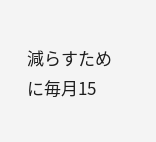減らすために毎月15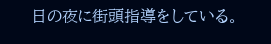日の夜に街頭指導をしている。